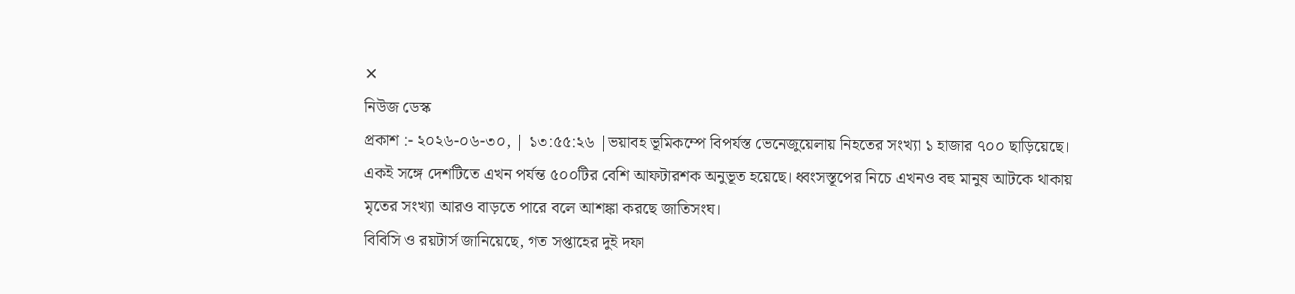✕
নিউজ ডেস্ক
প্রকাশ :- ২০২৬-০৬-৩০, | ১৩:৫৫:২৬ |ভয়াবহ ভূমিকম্পে বিপর্যস্ত ভেনেজুয়েলায় নিহতের সংখ্যা ১ হাজার ৭০০ ছাড়িয়েছে। একই সঙ্গে দেশটিতে এখন পর্যন্ত ৫০০টির বেশি আফটারশক অনুভূত হয়েছে। ধ্বংসস্তূপের নিচে এখনও বহু মানুষ আটকে থাকায় মৃতের সংখ্যা আরও বাড়তে পারে বলে আশঙ্কা করছে জাতিসংঘ।
বিবিসি ও রয়টার্স জানিয়েছে, গত সপ্তাহের দুই দফা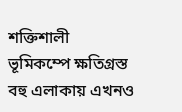শক্তিশালী ভূমিকম্পে ক্ষতিগ্রস্ত বহু এলাকায় এখনও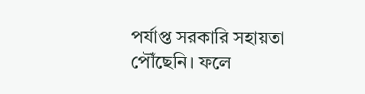পর্যাপ্ত সরকারি সহায়তা পৌঁছেনি। ফলে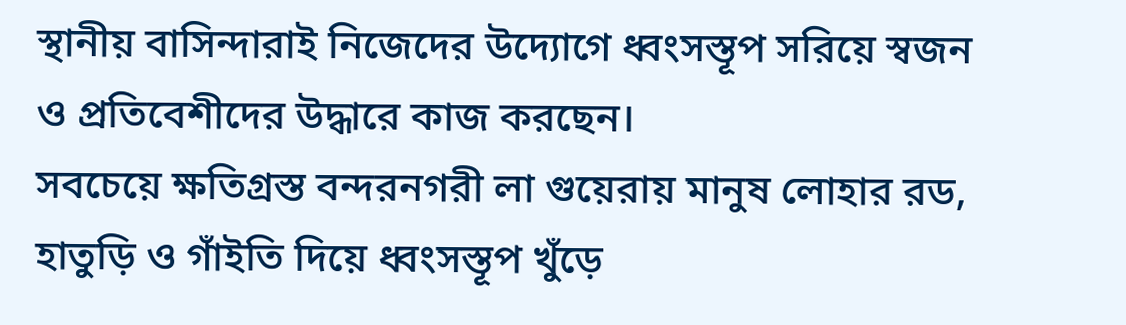স্থানীয় বাসিন্দারাই নিজেদের উদ্যোগে ধ্বংসস্তূপ সরিয়ে স্বজন ও প্রতিবেশীদের উদ্ধারে কাজ করছেন।
সবচেয়ে ক্ষতিগ্রস্ত বন্দরনগরী লা গুয়েরায় মানুষ লোহার রড, হাতুড়ি ও গাঁইতি দিয়ে ধ্বংসস্তূপ খুঁড়ে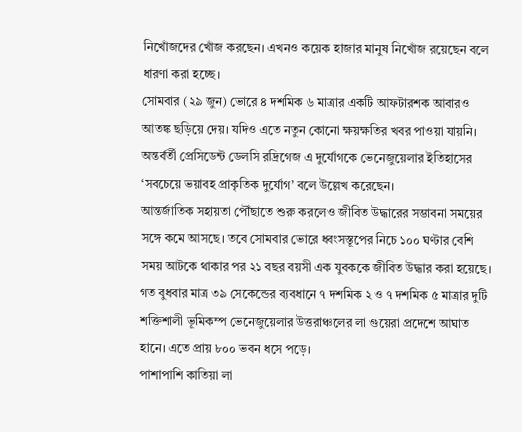নিখোঁজদের খোঁজ করছেন। এখনও কয়েক হাজার মানুষ নিখোঁজ রয়েছেন বলে ধারণা করা হচ্ছে।
সোমবার (২৯ জুন) ভোরে ৪ দশমিক ৬ মাত্রার একটি আফটারশক আবারও আতঙ্ক ছড়িয়ে দেয়। যদিও এতে নতুন কোনো ক্ষয়ক্ষতির খবর পাওয়া যায়নি। অন্তর্বর্তী প্রেসিডেন্ট ডেলসি রদ্রিগেজ এ দুর্যোগকে ভেনেজুয়েলার ইতিহাসের ‘সবচেয়ে ভয়াবহ প্রাকৃতিক দুর্যোগ’ বলে উল্লেখ করেছেন।
আন্তর্জাতিক সহায়তা পৌঁছাতে শুরু করলেও জীবিত উদ্ধারের সম্ভাবনা সময়ের সঙ্গে কমে আসছে। তবে সোমবার ভোরে ধ্বংসস্তূপের নিচে ১০০ ঘণ্টার বেশি সময় আটকে থাকার পর ২১ বছর বয়সী এক যুবককে জীবিত উদ্ধার করা হয়েছে।
গত বুধবার মাত্র ৩৯ সেকেন্ডের ব্যবধানে ৭ দশমিক ২ ও ৭ দশমিক ৫ মাত্রার দুটি শক্তিশালী ভূমিকম্প ভেনেজুয়েলার উত্তরাঞ্চলের লা গুয়েরা প্রদেশে আঘাত হানে। এতে প্রায় ৮০০ ভবন ধসে পড়ে।
পাশাপাশি কাতিয়া লা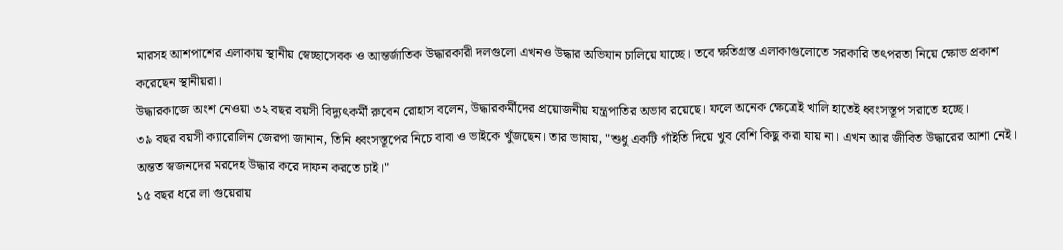মারসহ আশপাশের এলাকায় স্থানীয় স্বেচ্ছাসেবক ও আন্তর্জাতিক উদ্ধারকারী দলগুলো এখনও উদ্ধার অভিযান চালিয়ে যাচ্ছে। তবে ক্ষতিগ্রস্ত এলাকাগুলোতে সরকারি তৎপরতা নিয়ে ক্ষোভ প্রকাশ করেছেন স্থানীয়রা।
উদ্ধারকাজে অংশ নেওয়া ৩২ বছর বয়সী বিদ্যুৎকর্মী রুবেন রোহাস বলেন, উদ্ধারকর্মীদের প্রয়োজনীয় যন্ত্রপাতির অভাব রয়েছে। ফলে অনেক ক্ষেত্রেই খালি হাতেই ধ্বংসস্তূপ সরাতে হচ্ছে।
৩৯ বছর বয়সী ক্যারোলিন জেরপা জানান, তিনি ধ্বংসস্তূপের নিচে বাবা ও ভাইকে খুঁজছেন। তার ভাষায়, "শুধু একটি গাঁইতি দিয়ে খুব বেশি কিছু করা যায় না। এখন আর জীবিত উদ্ধারের আশা নেই। অন্তত স্বজনদের মরদেহ উদ্ধার করে দাফন করতে চাই।"
১৫ বছর ধরে লা গুয়েরায়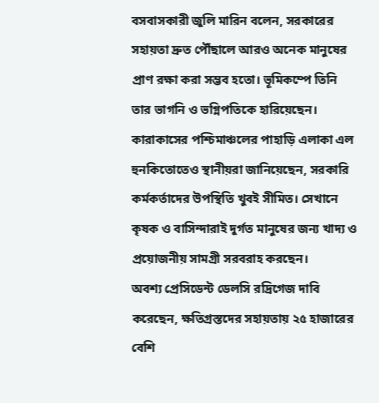বসবাসকারী জুলি মারিন বলেন, সরকারের সহায়তা দ্রুত পৌঁছালে আরও অনেক মানুষের প্রাণ রক্ষা করা সম্ভব হতো। ভূমিকম্পে তিনি তার ভাগনি ও ভগ্নিপতিকে হারিয়েছেন।
কারাকাসের পশ্চিমাঞ্চলের পাহাড়ি এলাকা এল হুনকিতোতেও স্থানীয়রা জানিয়েছেন, সরকারি কর্মকর্তাদের উপস্থিতি খুবই সীমিত। সেখানে কৃষক ও বাসিন্দারাই দুর্গত মানুষের জন্য খাদ্য ও প্রয়োজনীয় সামগ্রী সরবরাহ করছেন।
অবশ্য প্রেসিডেন্ট ডেলসি রদ্রিগেজ দাবি করেছেন, ক্ষতিগ্রস্তদের সহায়তায় ২৫ হাজারের বেশি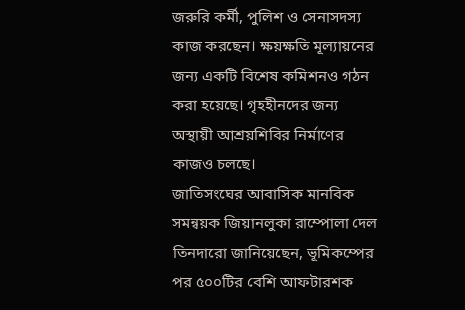জরুরি কর্মী, পুলিশ ও সেনাসদস্য কাজ করছেন। ক্ষয়ক্ষতি মূল্যায়নের জন্য একটি বিশেষ কমিশনও গঠন করা হয়েছে। গৃহহীনদের জন্য অস্থায়ী আশ্রয়শিবির নির্মাণের কাজও চলছে।
জাতিসংঘের আবাসিক মানবিক সমন্বয়ক জিয়ানলুকা রাম্পোলা দেল তিনদারো জানিয়েছেন, ভূমিকম্পের পর ৫০০টির বেশি আফটারশক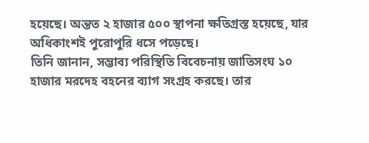হয়েছে। অন্তত ২ হাজার ৫০০ স্থাপনা ক্ষতিগ্রস্ত হয়েছে, যার অধিকাংশই পুরোপুরি ধসে পড়েছে।
তিনি জানান, সম্ভাব্য পরিস্থিতি বিবেচনায় জাতিসংঘ ১০ হাজার মরদেহ বহনের ব্যাগ সংগ্রহ করছে। তার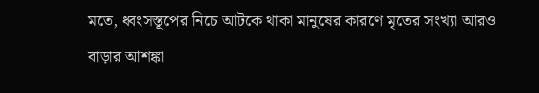মতে, ধ্বংসস্তূপের নিচে আটকে থাকা মানুষের কারণে মৃতের সংখ্যা আরও বাড়ার আশঙ্কা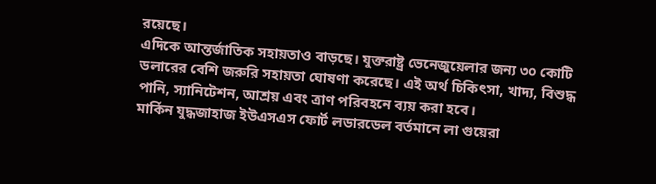রয়েছে।
এদিকে আন্তর্জাতিক সহায়তাও বাড়ছে। যুক্তরাষ্ট্র ভেনেজুয়েলার জন্য ৩০ কোটি ডলারের বেশি জরুরি সহায়তা ঘোষণা করেছে। এই অর্থ চিকিৎসা, খাদ্য, বিশুদ্ধ পানি, স্যানিটেশন, আশ্রয় এবং ত্রাণ পরিবহনে ব্যয় করা হবে।
মার্কিন যুদ্ধজাহাজ ইউএসএস ফোর্ট লডারডেল বর্তমানে লা গুয়েরা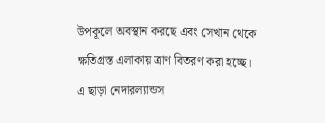উপকূলে অবস্থান করছে এবং সেখান থেকে ক্ষতিগ্রস্ত এলাকায় ত্রাণ বিতরণ করা হচ্ছে।
এ ছাড়া নেদারল্যান্ডস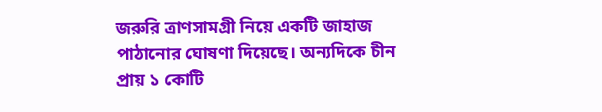জরুরি ত্রাণসামগ্রী নিয়ে একটি জাহাজ পাঠানোর ঘোষণা দিয়েছে। অন্যদিকে চীন প্রায় ১ কোটি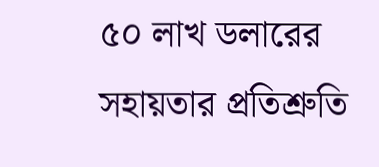৫০ লাখ ডলারের সহায়তার প্রতিশ্রুতি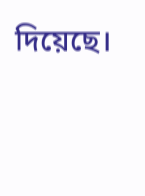দিয়েছে।